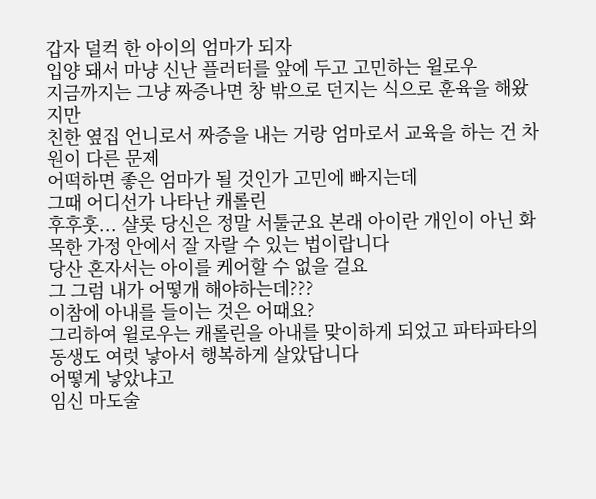갑자 덜컥 한 아이의 엄마가 되자
입양 돼서 마냥 신난 플러터를 앞에 두고 고민하는 윌로우
지금까지는 그냥 짜증나면 창 밖으로 던지는 식으로 훈육을 해왔지만
친한 옆집 언니로서 짜증을 내는 거랑 엄마로서 교육을 하는 건 차원이 다른 문제
어떡하면 좋은 엄마가 될 것인가 고민에 빠지는데
그때 어디선가 나타난 캐롤린
후후훗... 샬롯 당신은 정말 서툴군요 본래 아이란 개인이 아닌 화목한 가정 안에서 잘 자랄 수 있는 법이랍니다
당산 혼자서는 아이를 케어할 수 없을 걸요
그 그럼 내가 어떻개 해야하는데???
이참에 아내를 들이는 것은 어때요?
그리하여 윌로우는 캐롤린을 아내를 맞이하게 되었고 파타파타의 동생도 여럿 낳아서 행복하게 살았답니다
어떻게 낳았냐고
임신 마도술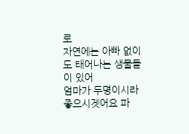로
자연에는 아빠 없이도 태어나는 생물들이 있어
엄마가 두명이시라 좋으시겟어요 파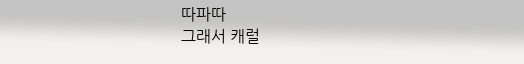따파따
그래서 캐럴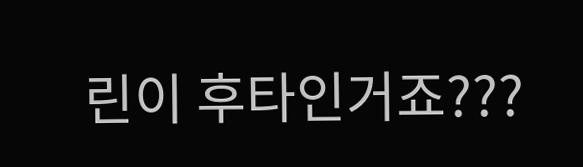린이 후타인거죠???